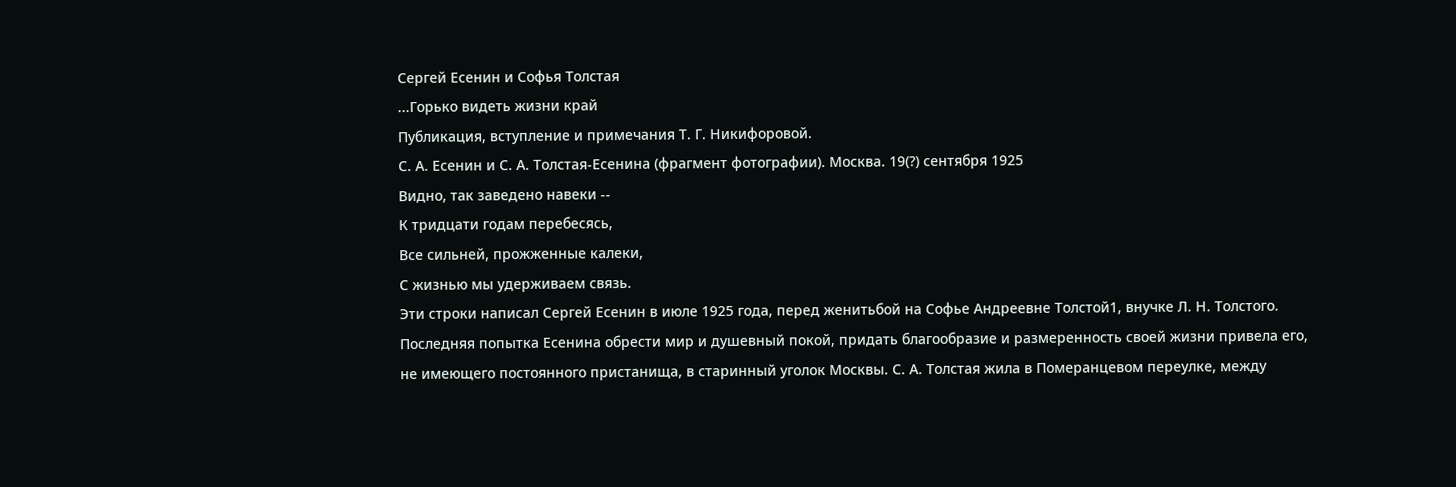Сергей Есенин и Софья Толстая
...Горько видеть жизни край
Публикация, вступление и примечания Т. Г. Никифоровой.
С. А. Есенин и С. А. Толстая-Есенина (фрагмент фотографии). Москва. 19(?) сентября 1925
Видно, так заведено навеки --
К тридцати годам перебесясь,
Все сильней, прожженные калеки,
С жизнью мы удерживаем связь.
Эти строки написал Сергей Есенин в июле 1925 года, перед женитьбой на Софье Андреевне Толстой1, внучке Л. Н. Толстого. Последняя попытка Есенина обрести мир и душевный покой, придать благообразие и размеренность своей жизни привела его, не имеющего постоянного пристанища, в старинный уголок Москвы. С. А. Толстая жила в Померанцевом переулке, между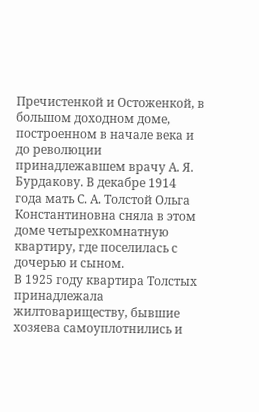Пречистенкой и Остоженкой, в большом доходном доме, построенном в начале века и до революции принадлежавшем врачу А. Я. Бурдакову. В декабре 1914 года мать С. А. Толстой Ольга Константиновна сняла в этом доме четырехкомнатную квартиру, где поселилась с дочерью и сыном.
В 1925 году квартира Толстых принадлежала жилтовариществу, бывшие хозяева самоуплотнились и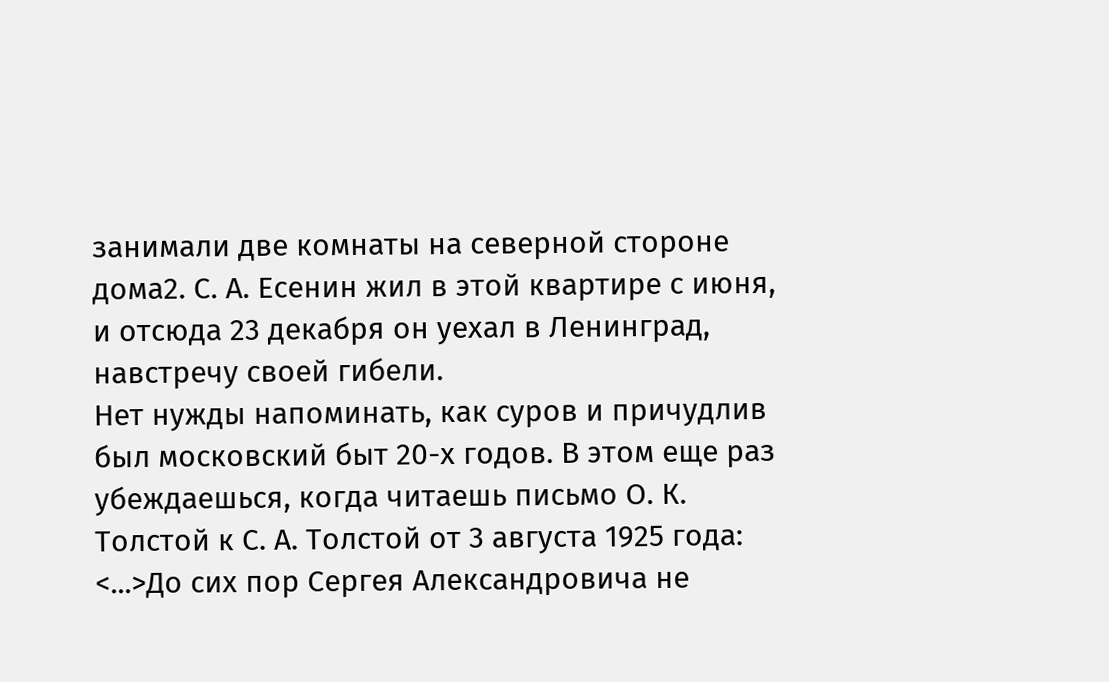занимали две комнаты на северной стороне дома2. С. А. Есенин жил в этой квартире с июня, и отсюда 23 декабря он уехал в Ленинград, навстречу своей гибели.
Нет нужды напоминать, как суров и причудлив был московский быт 20-х годов. В этом еще раз убеждаешься, когда читаешь письмо О. К. Толстой к С. А. Толстой от 3 августа 1925 года:
<...>До сих пор Сергея Александровича не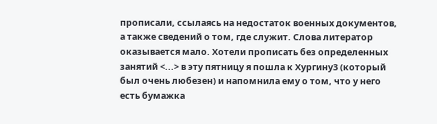прописали, ссылаясь на недостаток военных документов, а также сведений о том, где служит. Слова литератор оказывается мало. Хотели прописать без определенных занятий <...> в эту пятницу я пошла к Хургину3 (который был очень любезен) и напомнила ему о том, что у него есть бумажка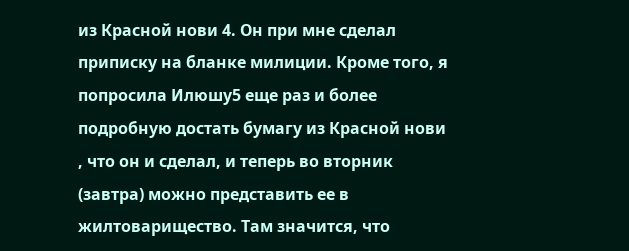из Красной нови 4. Он при мне сделал приписку на бланке милиции. Кроме того, я попросила Илюшу5 еще раз и более подробную достать бумагу из Красной нови , что он и сделал, и теперь во вторник (завтра) можно представить ее в жилтоварищество. Там значится, что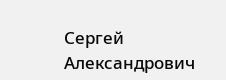Сергей Александрович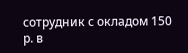сотрудник с окладом 150 р. в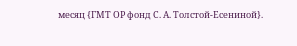месяц {ГМТ ОР фонд С. А. Толстой-Есениной}.